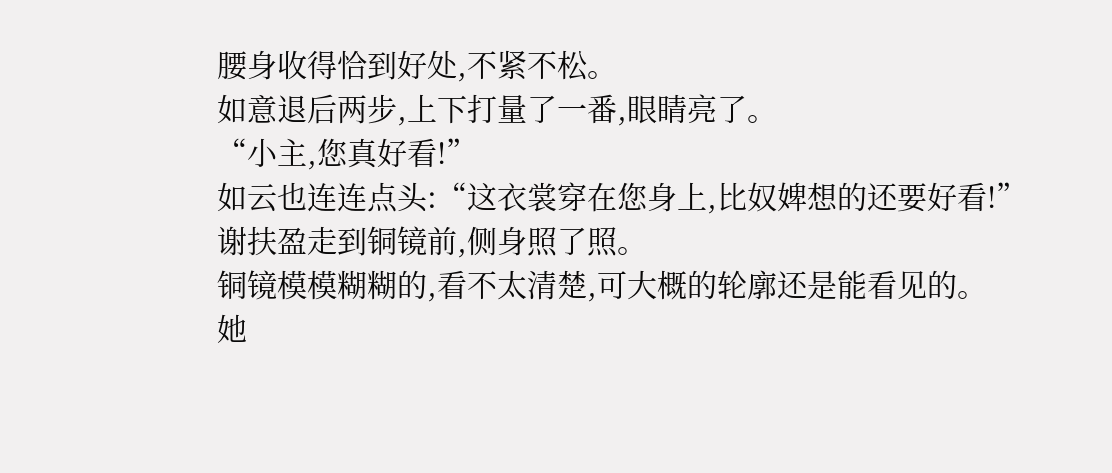腰身收得恰到好处,不紧不松。
如意退后两步,上下打量了一番,眼睛亮了。
“小主,您真好看!”
如云也连连点头:“这衣裳穿在您身上,比奴婢想的还要好看!”
谢扶盈走到铜镜前,侧身照了照。
铜镜模模糊糊的,看不太清楚,可大概的轮廓还是能看见的。
她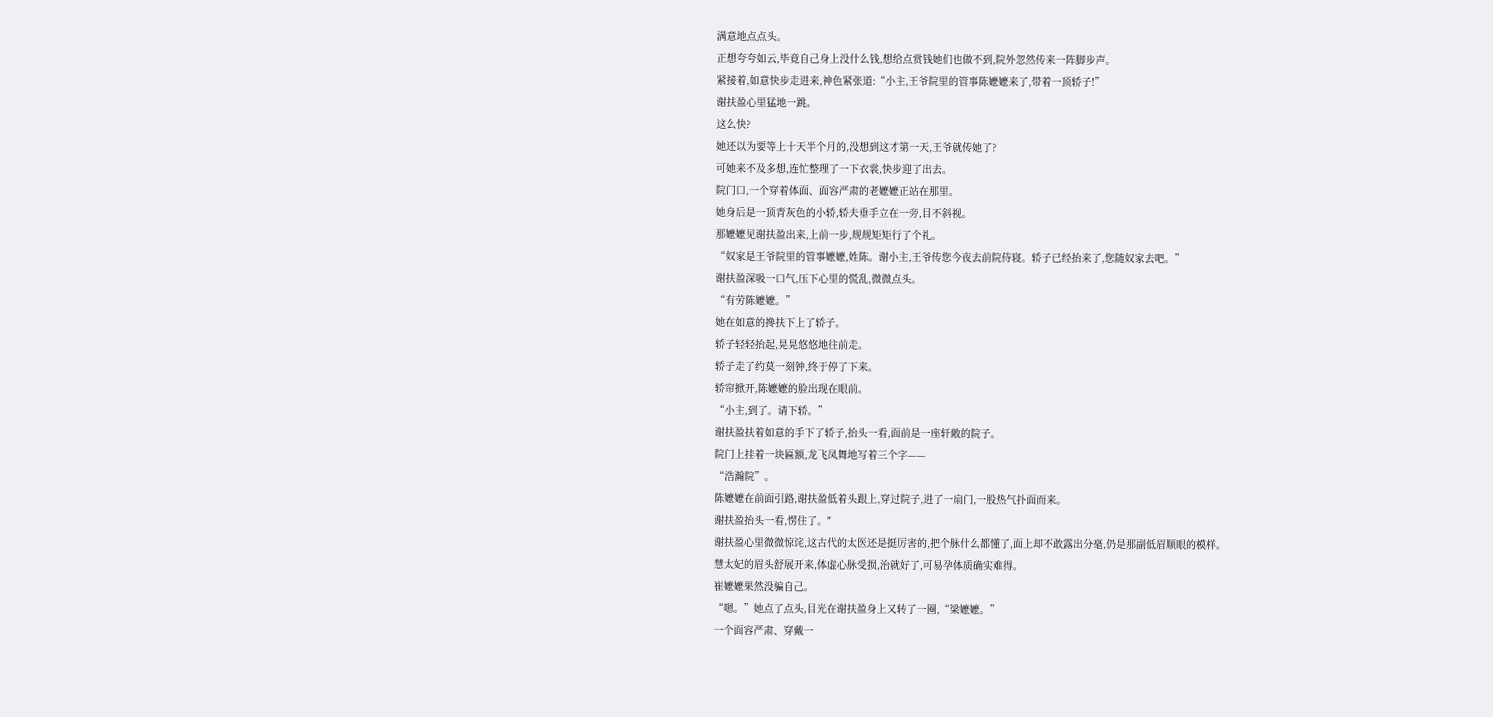满意地点点头。
正想夸夸如云,毕竟自己身上没什么钱,想给点赏钱她们也做不到,院外忽然传来一阵脚步声。
紧接着,如意快步走进来,神色紧张道:“小主,王爷院里的管事陈嬷嬷来了,带着一顶轿子!”
谢扶盈心里猛地一跳。
这么快?
她还以为要等上十天半个月的,没想到这才第一天,王爷就传她了?
可她来不及多想,连忙整理了一下衣裳,快步迎了出去。
院门口,一个穿着体面、面容严肃的老嬷嬷正站在那里。
她身后是一顶青灰色的小轿,轿夫垂手立在一旁,目不斜视。
那嬷嬷见谢扶盈出来,上前一步,规规矩矩行了个礼。
“奴家是王爷院里的管事嬷嬷,姓陈。谢小主,王爷传您今夜去前院侍寝。轿子已经抬来了,您随奴家去吧。”
谢扶盈深吸一口气,压下心里的慌乱,微微点头。
“有劳陈嬷嬷。”
她在如意的搀扶下上了轿子。
轿子轻轻抬起,晃晃悠悠地往前走。
轿子走了约莫一刻钟,终于停了下来。
轿帘掀开,陈嬷嬷的脸出现在眼前。
“小主,到了。请下轿。”
谢扶盈扶着如意的手下了轿子,抬头一看,面前是一座轩敞的院子。
院门上挂着一块匾额,龙飞凤舞地写着三个字——
“浩瀚院”。
陈嬷嬷在前面引路,谢扶盈低着头跟上,穿过院子,进了一扇门,一股热气扑面而来。
谢扶盈抬头一看,愣住了。"
谢扶盈心里微微惊诧,这古代的太医还是挺厉害的,把个脉什么都懂了,面上却不敢露出分毫,仍是那副低眉顺眼的模样。
慧太妃的眉头舒展开来,体虚心脉受损,治就好了,可易孕体质确实难得。
崔嬷嬷果然没骗自己。
“嗯。”她点了点头,目光在谢扶盈身上又转了一圈,“梁嬷嬷。”
一个面容严肃、穿戴一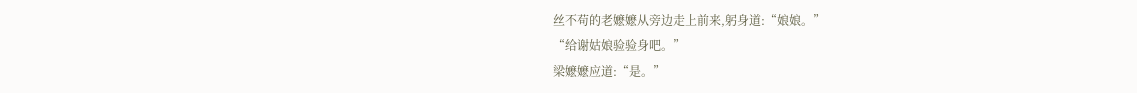丝不苟的老嬷嬷从旁边走上前来,躬身道:“娘娘。”
“给谢姑娘验验身吧。”
梁嬷嬷应道:“是。”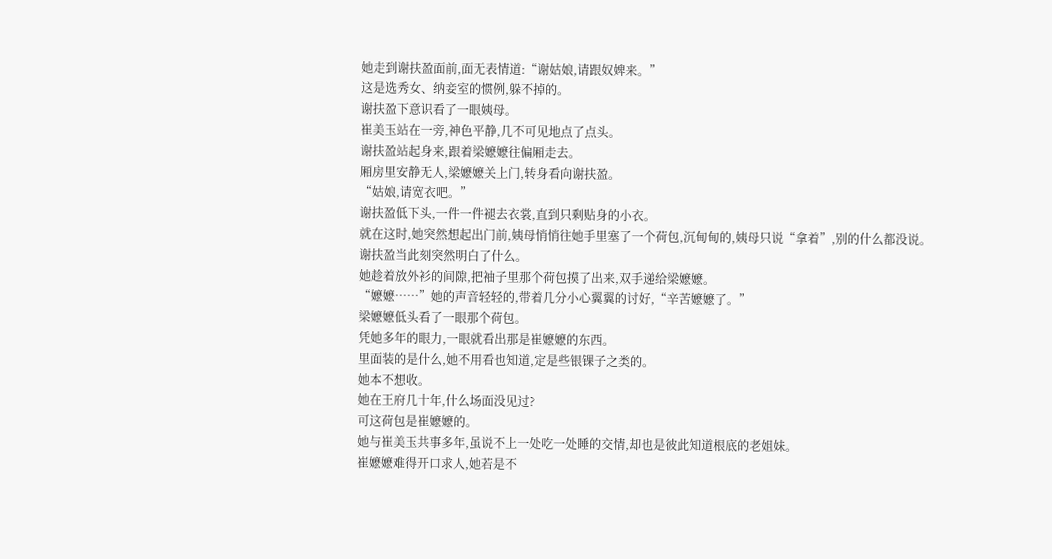她走到谢扶盈面前,面无表情道:“谢姑娘,请跟奴婢来。”
这是选秀女、纳妾室的惯例,躲不掉的。
谢扶盈下意识看了一眼姨母。
崔美玉站在一旁,神色平静,几不可见地点了点头。
谢扶盈站起身来,跟着梁嬷嬷往偏厢走去。
厢房里安静无人,梁嬷嬷关上门,转身看向谢扶盈。
“姑娘,请宽衣吧。”
谢扶盈低下头,一件一件褪去衣裳,直到只剩贴身的小衣。
就在这时,她突然想起出门前,姨母悄悄往她手里塞了一个荷包,沉甸甸的,姨母只说“拿着”,别的什么都没说。
谢扶盈当此刻突然明白了什么。
她趁着放外衫的间隙,把袖子里那个荷包摸了出来,双手递给梁嬷嬷。
“嬷嬷……”她的声音轻轻的,带着几分小心翼翼的讨好,“辛苦嬷嬷了。”
梁嬷嬷低头看了一眼那个荷包。
凭她多年的眼力,一眼就看出那是崔嬷嬷的东西。
里面装的是什么,她不用看也知道,定是些银锞子之类的。
她本不想收。
她在王府几十年,什么场面没见过?
可这荷包是崔嬷嬷的。
她与崔美玉共事多年,虽说不上一处吃一处睡的交情,却也是彼此知道根底的老姐妹。
崔嬷嬷难得开口求人,她若是不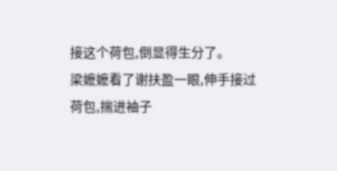接这个荷包,倒显得生分了。
梁嬷嬷看了谢扶盈一眼,伸手接过荷包,揣进袖子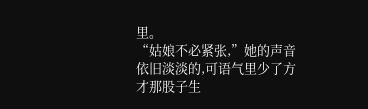里。
“姑娘不必紧张,”她的声音依旧淡淡的,可语气里少了方才那股子生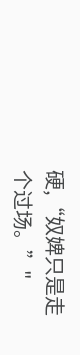硬,“奴婢只是走个过场。”"